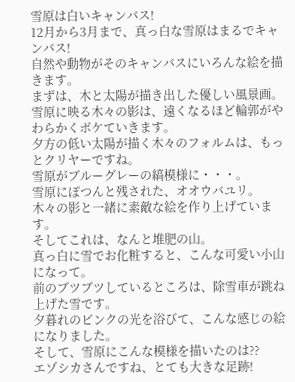雪原は白いキャンバス!
12月から3月まで、真っ白な雪原はまるでキャンバス!
自然や動物がそのキャンバスにいろんな絵を描きます。
まずは、木と太陽が描き出した優しい風景画。
雪原に映る木々の影は、遠くなるほど輪郭がやわらかくボケていきます。
夕方の低い太陽が描く木々のフォルムは、もっとクリヤーですね。
雪原がブルーグレーの縞模様に・・・。
雪原にぽつんと残された、オオウバユリ。
木々の影と一緒に素敵な絵を作り上げています。
そしてこれは、なんと堆肥の山。
真っ白に雪でお化粧すると、こんな可愛い小山になって。
前のブツブツしているところは、除雪車が跳ね上げた雪です。
夕暮れのピンクの光を浴びて、こんな感じの絵になりました。
そして、雪原にこんな模様を描いたのは??
エゾシカさんですね、とても大きな足跡!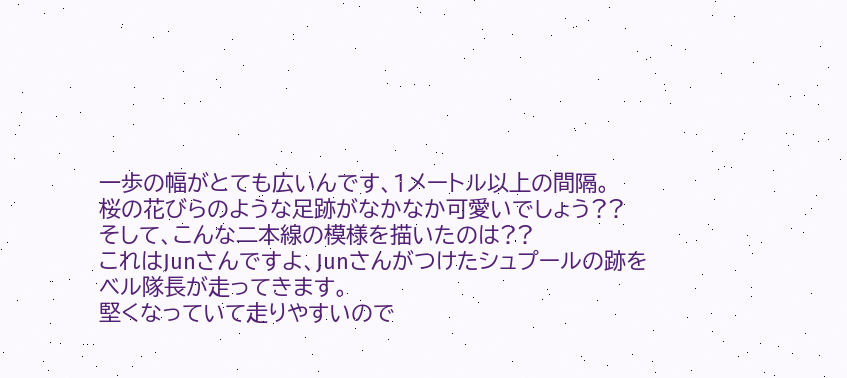一歩の幅がとても広いんです、1メートル以上の間隔。
桜の花びらのような足跡がなかなか可愛いでしょう??
そして、こんな二本線の模様を描いたのは??
これはJunさんですよ、Junさんがつけたシュプールの跡をベル隊長が走ってきます。
堅くなっていて走りやすいので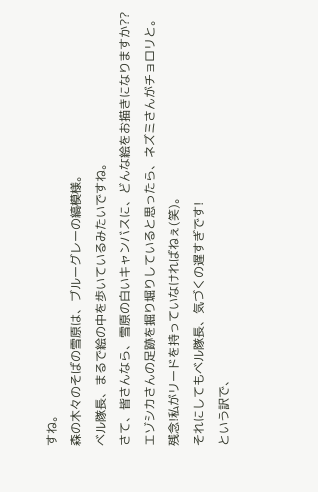すね。
森の木々のそばの雪原は、ブルーグレーの縞模様。
ベル隊長、まるで絵の中を歩いているみたいですね。
さて、皆さんなら、雪原の白いキャンバスに、どんな絵をお描きになりますか??
エゾシカさんの足跡を掘り堀りしていると思ったら、ネズミさんがチョロリと。
残念!私がリードを持っていなければねぇ(笑)。
それにしてもベル隊長、気づくの遅すぎです!
という訳で、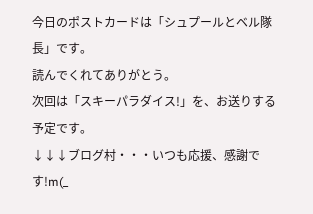今日のポストカードは「シュプールとベル隊長」です。
読んでくれてありがとう。
次回は「スキーパラダイス!」を、お送りする予定です。
↓↓↓ブログ村・・・いつも応援、感謝です!m(_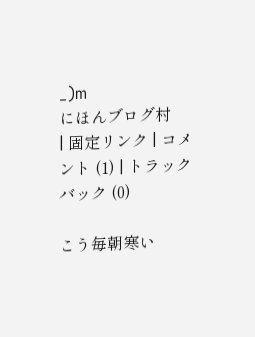_)m
にほんブログ村
| 固定リンク | コメント (1) | トラックバック (0)

こう毎朝寒い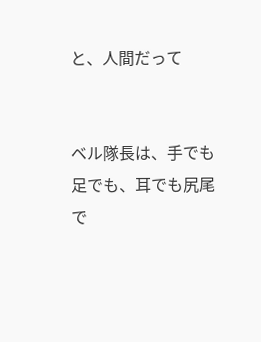と、人間だって


ベル隊長は、手でも足でも、耳でも尻尾で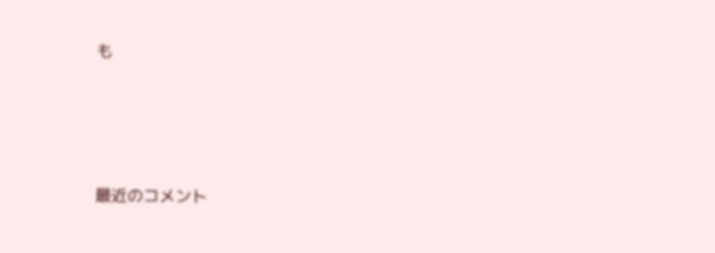も




最近のコメント